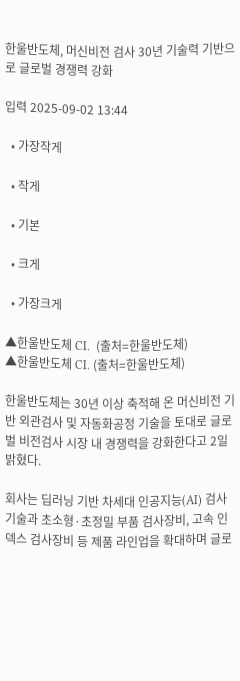한울반도체, 머신비전 검사 30년 기술력 기반으로 글로벌 경쟁력 강화

입력 2025-09-02 13:44

  • 가장작게

  • 작게

  • 기본

  • 크게

  • 가장크게

▲한울반도체 CI.  (출처=한울반도체)
▲한울반도체 CI. (출처=한울반도체)

한울반도체는 30년 이상 축적해 온 머신비전 기반 외관검사 및 자동화공정 기술을 토대로 글로벌 비전검사 시장 내 경쟁력을 강화한다고 2일 밝혔다.

회사는 딥러닝 기반 차세대 인공지능(AI) 검사기술과 초소형·초정밀 부품 검사장비, 고속 인덱스 검사장비 등 제품 라인업을 확대하며 글로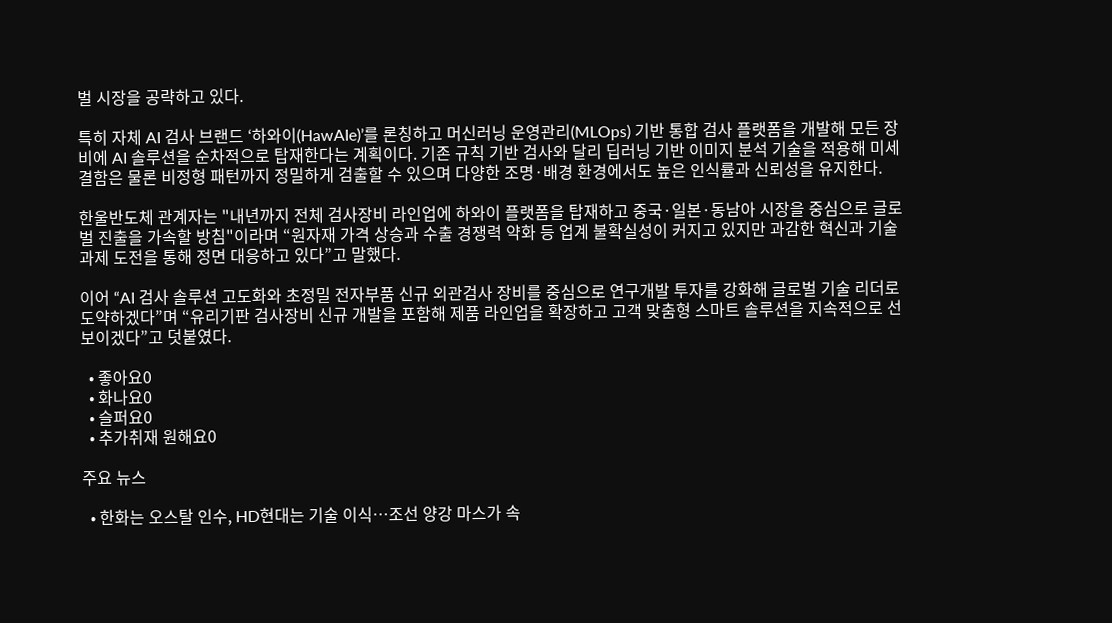벌 시장을 공략하고 있다.

특히 자체 AI 검사 브랜드 ‘하와이(HawAIe)’를 론칭하고 머신러닝 운영관리(MLOps) 기반 통합 검사 플랫폼을 개발해 모든 장비에 AI 솔루션을 순차적으로 탑재한다는 계획이다. 기존 규칙 기반 검사와 달리 딥러닝 기반 이미지 분석 기술을 적용해 미세 결함은 물론 비정형 패턴까지 정밀하게 검출할 수 있으며 다양한 조명·배경 환경에서도 높은 인식률과 신뢰성을 유지한다.

한울반도체 관계자는 "내년까지 전체 검사장비 라인업에 하와이 플랫폼을 탑재하고 중국·일본·동남아 시장을 중심으로 글로벌 진출을 가속할 방침"이라며 “원자재 가격 상승과 수출 경쟁력 약화 등 업계 불확실성이 커지고 있지만 과감한 혁신과 기술 과제 도전을 통해 정면 대응하고 있다”고 말했다.

이어 “AI 검사 솔루션 고도화와 초정밀 전자부품 신규 외관검사 장비를 중심으로 연구개발 투자를 강화해 글로벌 기술 리더로 도약하겠다”며 “유리기판 검사장비 신규 개발을 포함해 제품 라인업을 확장하고 고객 맞춤형 스마트 솔루션을 지속적으로 선보이겠다”고 덧붙였다.

  • 좋아요0
  • 화나요0
  • 슬퍼요0
  • 추가취재 원해요0

주요 뉴스

  • 한화는 오스탈 인수, HD현대는 기술 이식…조선 양강 마스가 속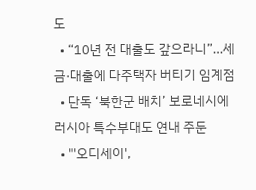도
  • “10년 전 대출도 갚으라니”…세금·대출에 다주택자 버티기 임계점
  • 단독 ‘북한군 배치’ 보로네시에 러시아 특수부대도 연내 주둔
  • "'오디세이',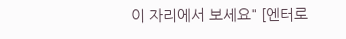이 자리에서 보세요" [엔터로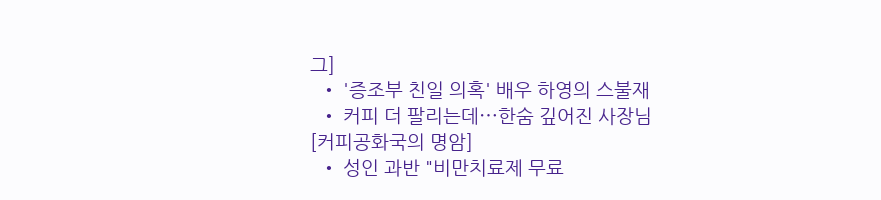그]
  • '증조부 친일 의혹' 배우 하영의 스불재
  • 커피 더 팔리는데⋯한숨 깊어진 사장님 [커피공화국의 명암]
  • 성인 과반 "비만치료제 무료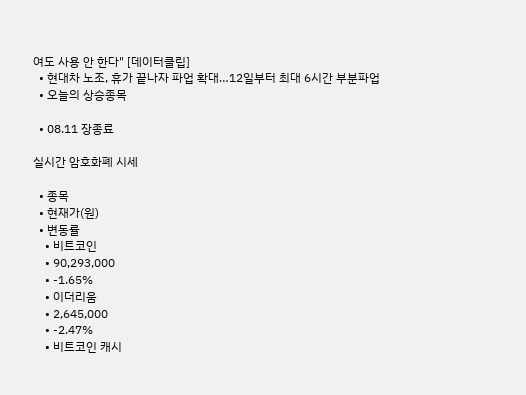여도 사용 안 한다" [데이터클립]
  • 현대차 노조, 휴가 끝나자 파업 확대…12일부터 최대 6시간 부분파업
  • 오늘의 상승종목

  • 08.11 장종료

실시간 암호화폐 시세

  • 종목
  • 현재가(원)
  • 변동률
    • 비트코인
    • 90,293,000
    • -1.65%
    • 이더리움
    • 2,645,000
    • -2.47%
    • 비트코인 캐시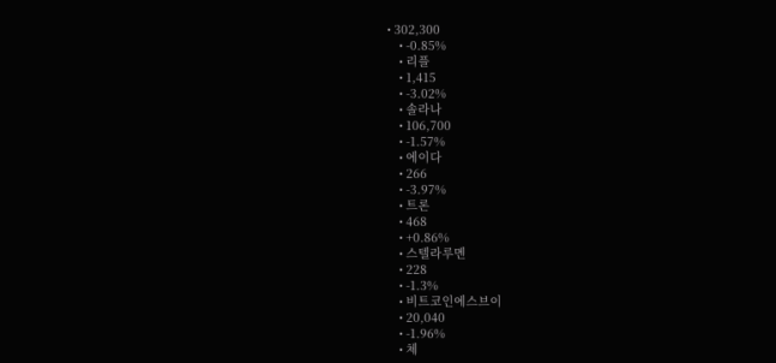• 302,300
    • -0.85%
    • 리플
    • 1,415
    • -3.02%
    • 솔라나
    • 106,700
    • -1.57%
    • 에이다
    • 266
    • -3.97%
    • 트론
    • 468
    • +0.86%
    • 스텔라루멘
    • 228
    • -1.3%
    • 비트코인에스브이
    • 20,040
    • -1.96%
    • 체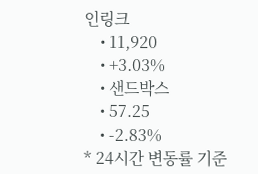인링크
    • 11,920
    • +3.03%
    • 샌드박스
    • 57.25
    • -2.83%
* 24시간 변동률 기준